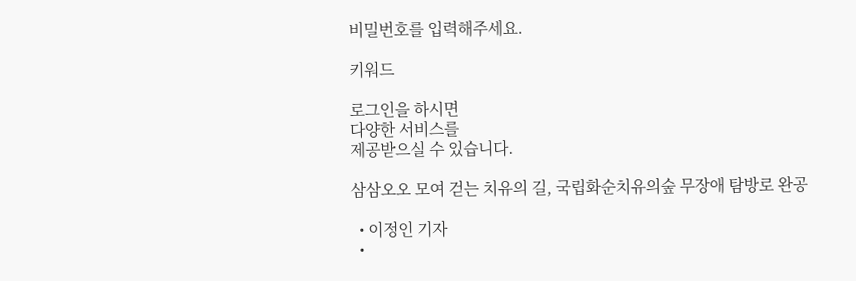비밀번호를 입력해주세요.

키워드

로그인을 하시면
다양한 서비스를
제공받으실 수 있습니다.

삼삼오오 모여 걷는 치유의 길, 국립화순치유의숲 무장애 탐방로 완공

  • 이정인 기자
  •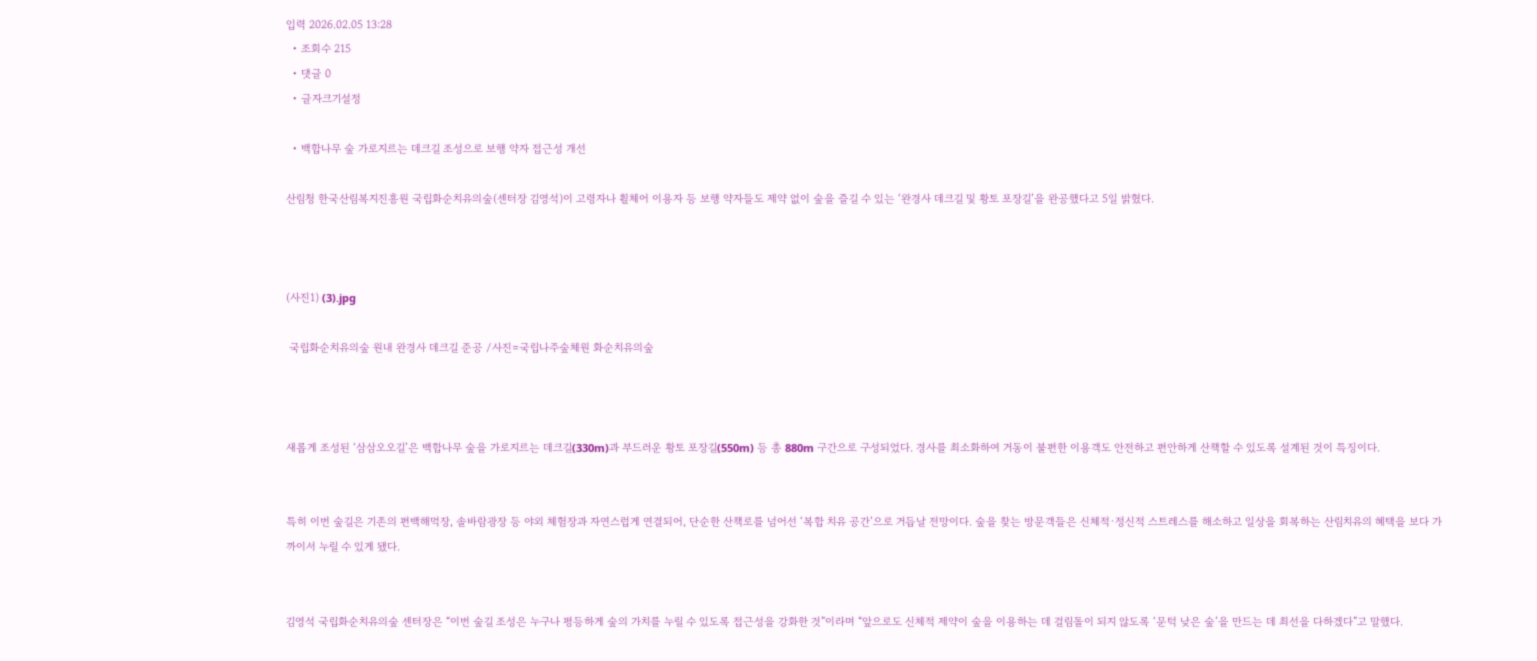입력 2026.02.05 13:28
  • 조회수 215
  • 댓글 0
  • 글자크기설정

  • 백합나무 숲 가로지르는 데크길 조성으로 보행 약자 접근성 개선

산림청 한국산림복지진흥원 국립화순치유의숲(센터장 김영석)이 고령자나 휠체어 이용자 등 보행 약자들도 제약 없이 숲을 즐길 수 있는 ‘완경사 데크길 및 황토 포장길’을 완공했다고 5일 밝혔다.



(사진1) (3).jpg

 국립화순치유의숲 원내 완경사 데크길 준공 /사진=국립나주숲체원 화순치유의숲



새롭게 조성된 ‘삼삼오오길’은 백합나무 숲을 가로지르는 데크길(330m)과 부드러운 황토 포장길(550m) 등 총 880m 구간으로 구성되었다. 경사를 최소화하여 거동이 불편한 이용객도 안전하고 편안하게 산책할 수 있도록 설계된 것이 특징이다.


특히 이번 숲길은 기존의 편백해먹장, 솔바람광장 등 야외 체험장과 자연스럽게 연결되어, 단순한 산책로를 넘어선 ‘복합 치유 공간’으로 거듭날 전망이다. 숲을 찾는 방문객들은 신체적·정신적 스트레스를 해소하고 일상을 회복하는 산림치유의 혜택을 보다 가까이서 누릴 수 있게 됐다.


김영석 국립화순치유의숲 센터장은 “이번 숲길 조성은 누구나 평등하게 숲의 가치를 누릴 수 있도록 접근성을 강화한 것”이라며 “앞으로도 신체적 제약이 숲을 이용하는 데 걸림돌이 되지 않도록 ‘문턱 낮은 숲’을 만드는 데 최선을 다하겠다”고 말했다.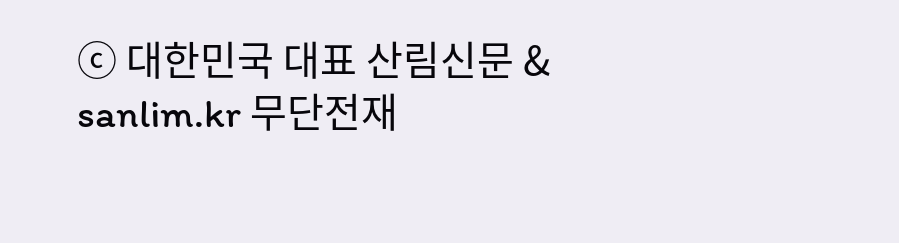ⓒ 대한민국 대표 산림신문 & sanlim.kr 무단전재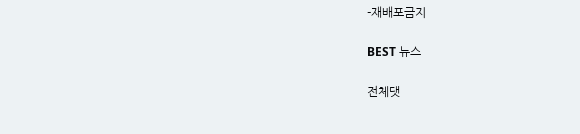-재배포금지

BEST 뉴스

전체댓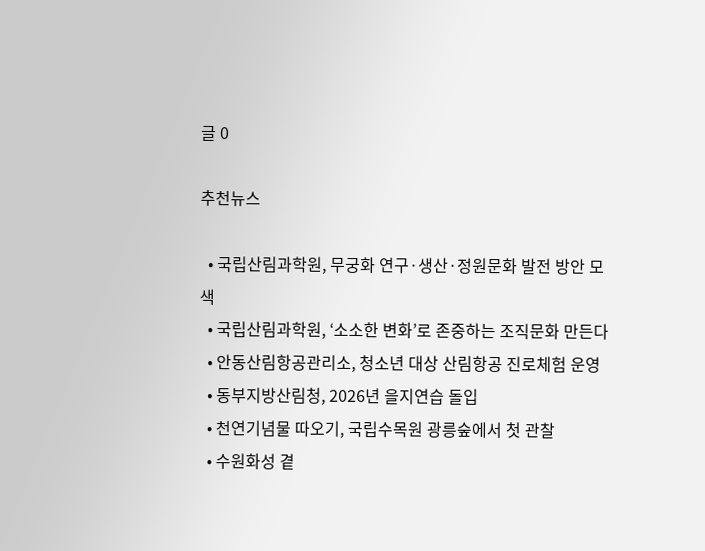글 0

추천뉴스

  • 국립산림과학원, 무궁화 연구·생산·정원문화 발전 방안 모색
  • 국립산림과학원, ‘소소한 변화’로 존중하는 조직문화 만든다
  • 안동산림항공관리소, 청소년 대상 산림항공 진로체험 운영
  • 동부지방산림청, 2026년 을지연습 돌입
  • 천연기념물 따오기, 국립수목원 광릉숲에서 첫 관찰
  • 수원화성 곁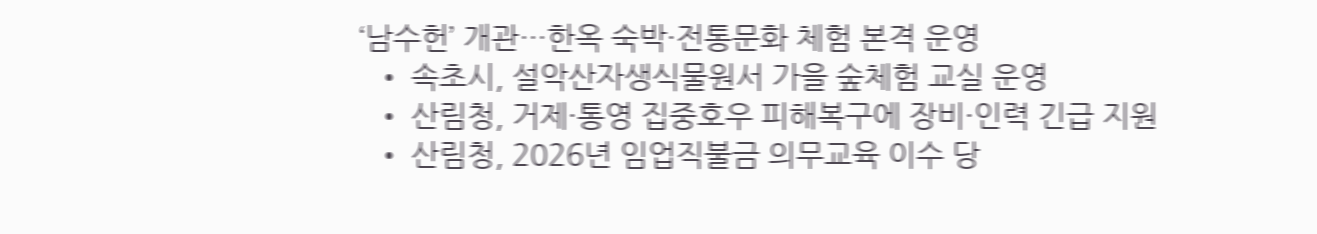‘남수헌’ 개관…한옥 숙박·전통문화 체험 본격 운영
  • 속초시, 설악산자생식물원서 가을 숲체험 교실 운영
  • 산림청, 거제·통영 집중호우 피해복구에 장비·인력 긴급 지원
  • 산림청, 2026년 임업직불금 의무교육 이수 당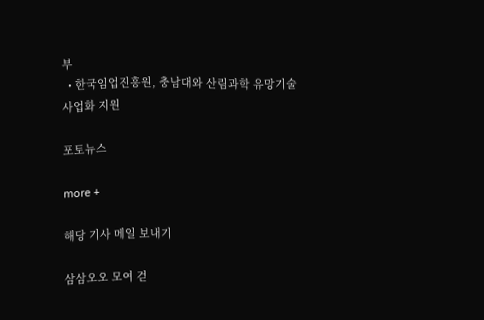부
  • 한국임업진흥원, 충남대와 산림과학 유망기술 사업화 지원

포토뉴스

more +

해당 기사 메일 보내기

삼삼오오 모여 걷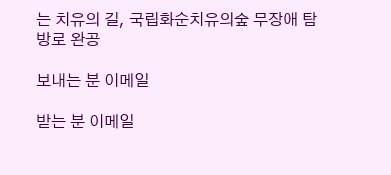는 치유의 길, 국립화순치유의숲 무장애 탐방로 완공

보내는 분 이메일

받는 분 이메일